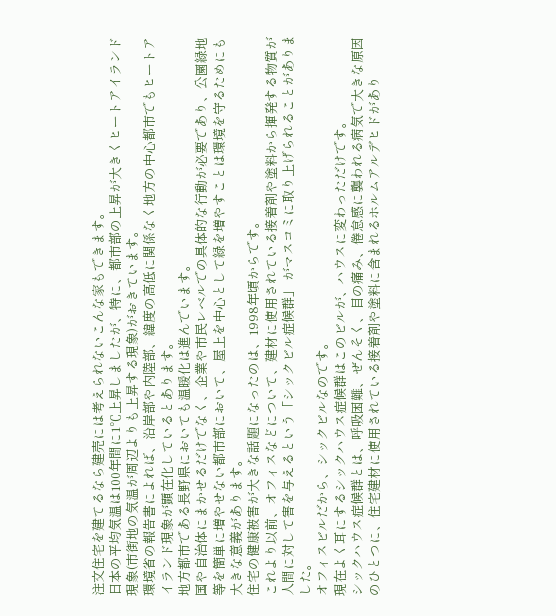注文住宅を建てるなら建売には考えられないこんな家もできます。
日本の平均気温は100年間に1℃上昇しましたが、特に、都市部の上昇が大きくヒートアイランド現象(市街地の気温が周辺よりも上昇する現象)がおきています。
環境省の報告書によれば、沿岸部や内陸部、緯度の高低に関係なく地方の中心都市でもヒートアイランド現象が顕在化しているとあります。
地方都市である長野県においても温暖化は進んでいます。
国や自治体にまかせるだけでなく、企業や市民レベルでの具体的な行動が必要であり、公園緑地等を簡単に増やせない都市部において、屋上を中心として緑を増やすことは環境を守るためにも大きな意義があります。
住宅の健康被害が大きな話題になったのは、1998年頃からです。
これより以前、オフィスなどについて、建材に使用されている接着剤や塗料から揮発する物質が人間に対して害を与えるという「シックビル症候群」 がマスコミに取り上げられることがありました。
オフィスビルだから、シックビルなのです。
現在よく耳にするシックハウス症候群はこのビルが、ハウスに変わっただけです。
シックハウス症候群とは、呼吸困難、ぜんそく、目の痛み、倦怠感に襲われる病気で大きな原因のひとつに、住宅建材に使用されている接着剤や塗料に含まれるホルムアルデヒドがあり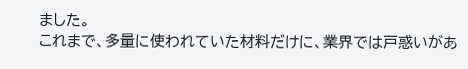ました。
これまで、多量に使われていた材料だけに、業界では戸惑いがあ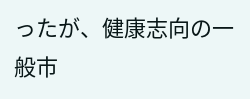ったが、健康志向の一般市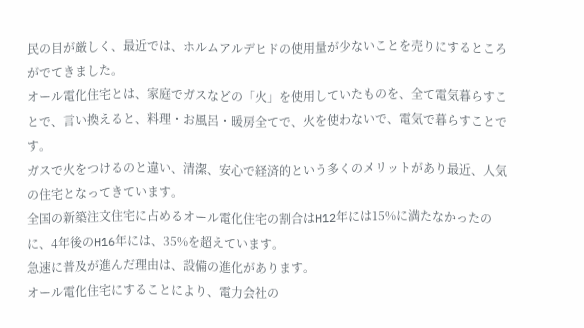民の目が厳しく、最近では、ホルムアルデヒドの使用量が少ないことを売りにするところがでてきました。
オール電化住宅とは、家庭でガスなどの「火」を使用していたものを、全て電気暮らすことで、言い換えると、料理・お風呂・暖房全てで、火を使わないで、電気で暮らすことです。
ガスで火をつけるのと違い、清潔、安心で経済的という多くのメリットがあり最近、人気の住宅となってきています。
全国の新築注文住宅に占めるオール電化住宅の割合はH12年には15%に満たなかったのに、4年後のH16年には、35%を超えています。
急速に普及が進んだ理由は、設備の進化があります。
オール電化住宅にすることにより、電力会社の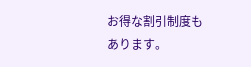お得な割引制度もあります。